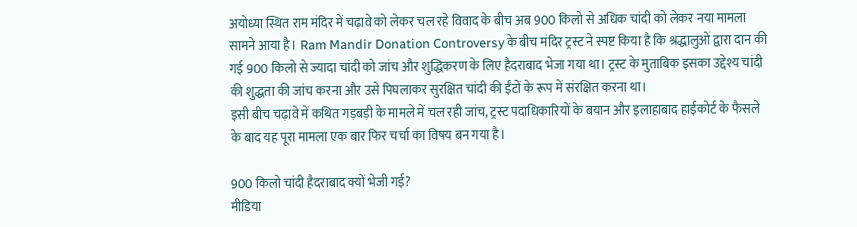अयोध्या स्थित राम मंदिर में चढ़ावे को लेकर चल रहे विवाद के बीच अब 900 किलो से अधिक चांदी को लेकर नया मामला सामने आया है। Ram Mandir Donation Controversy के बीच मंदिर ट्रस्ट ने स्पष्ट किया है कि श्रद्धालुओं द्वारा दान की गई 900 किलो से ज्यादा चांदी को जांच और शुद्धिकरण के लिए हैदराबाद भेजा गया था। ट्रस्ट के मुताबिक इसका उद्देश्य चांदी की शुद्धता की जांच करना और उसे पिघलाकर सुरक्षित चांदी की ईंटों के रूप में संरक्षित करना था।
इसी बीच चढ़ावे में कथित गड़बड़ी के मामले में चल रही जांच, ट्रस्ट पदाधिकारियों के बयान और इलाहाबाद हाईकोर्ट के फैसले के बाद यह पूरा मामला एक बार फिर चर्चा का विषय बन गया है।

900 किलो चांदी हैदराबाद क्यों भेजी गई?
मीडिया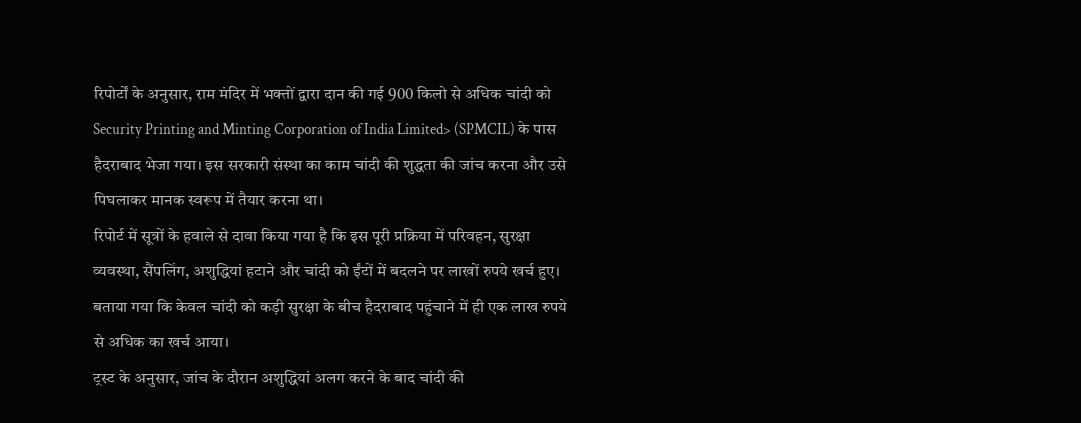रिपोर्टों के अनुसार, राम मंदिर में भक्तों द्वारा दान की गई 900 किलो से अधिक चांदी को Security Printing and Minting Corporation of India Limited> (SPMCIL) के पास हैदराबाद भेजा गया। इस सरकारी संस्था का काम चांदी की शुद्धता की जांच करना और उसे पिघलाकर मानक स्वरूप में तैयार करना था।
रिपोर्ट में सूत्रों के हवाले से दावा किया गया है कि इस पूरी प्रक्रिया में परिवहन, सुरक्षा व्यवस्था, सैंपलिंग, अशुद्धियां हटाने और चांदी को ईंटों में बदलने पर लाखों रुपये खर्च हुए। बताया गया कि केवल चांदी को कड़ी सुरक्षा के बीच हैदराबाद पहुंचाने में ही एक लाख रुपये से अधिक का खर्च आया।
ट्रस्ट के अनुसार, जांच के दौरान अशुद्धियां अलग करने के बाद चांदी की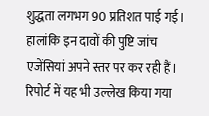शुद्धता लगभग 90 प्रतिशत पाई गई। हालांकि इन दावों की पुष्टि जांच एजेंसियां अपने स्तर पर कर रही हैं।
रिपोर्ट में यह भी उल्लेख किया गया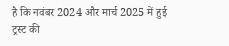है कि नवंबर 2024 और मार्च 2025 में हुई ट्रस्ट की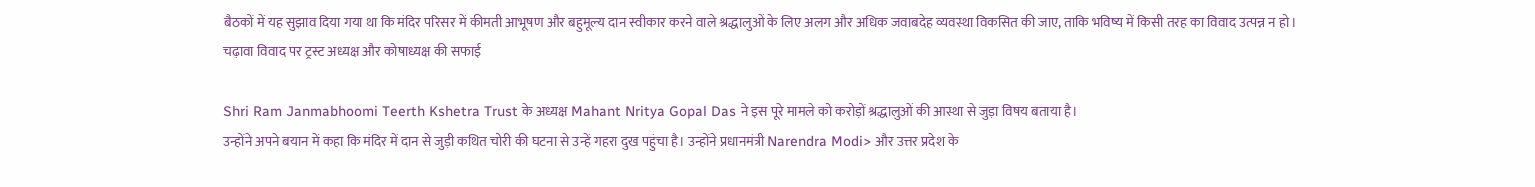बैठकों में यह सुझाव दिया गया था कि मंदिर परिसर में कीमती आभूषण और बहुमूल्य दान स्वीकार करने वाले श्रद्धालुओं के लिए अलग और अधिक जवाबदेह व्यवस्था विकसित की जाए, ताकि भविष्य में किसी तरह का विवाद उत्पन्न न हो।
चढ़ावा विवाद पर ट्रस्ट अध्यक्ष और कोषाध्यक्ष की सफाई

Shri Ram Janmabhoomi Teerth Kshetra Trust के अध्यक्ष Mahant Nritya Gopal Das ने इस पूरे मामले को करोड़ों श्रद्धालुओं की आस्था से जुड़ा विषय बताया है।
उन्होंने अपने बयान में कहा कि मंदिर में दान से जुड़ी कथित चोरी की घटना से उन्हें गहरा दुख पहुंचा है। उन्होंने प्रधानमंत्री Narendra Modi> और उत्तर प्रदेश के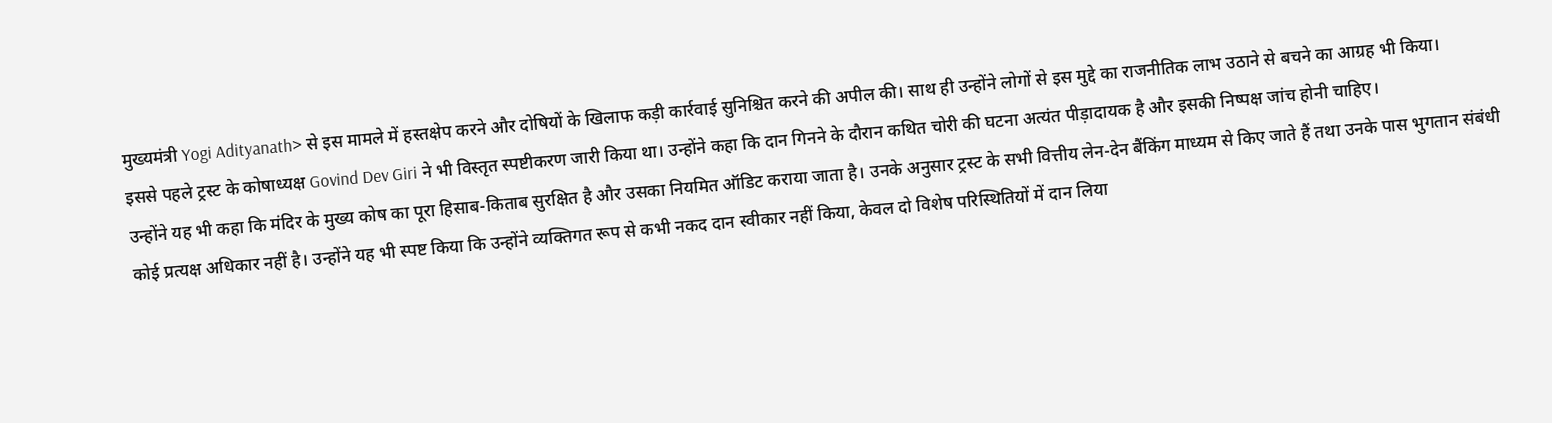मुख्यमंत्री Yogi Adityanath> से इस मामले में हस्तक्षेप करने और दोषियों के खिलाफ कड़ी कार्रवाई सुनिश्चित करने की अपील की। साथ ही उन्होंने लोगों से इस मुद्दे का राजनीतिक लाभ उठाने से बचने का आग्रह भी किया।
इससे पहले ट्रस्ट के कोषाध्यक्ष Govind Dev Giri ने भी विस्तृत स्पष्टीकरण जारी किया था। उन्होंने कहा कि दान गिनने के दौरान कथित चोरी की घटना अत्यंत पीड़ादायक है और इसकी निष्पक्ष जांच होनी चाहिए।
उन्होंने यह भी कहा कि मंदिर के मुख्य कोष का पूरा हिसाब-किताब सुरक्षित है और उसका नियमित ऑडिट कराया जाता है। उनके अनुसार ट्रस्ट के सभी वित्तीय लेन-देन बैंकिंग माध्यम से किए जाते हैं तथा उनके पास भुगतान संबंधी कोई प्रत्यक्ष अधिकार नहीं है। उन्होंने यह भी स्पष्ट किया कि उन्होंने व्यक्तिगत रूप से कभी नकद दान स्वीकार नहीं किया, केवल दो विशेष परिस्थितियों में दान लिया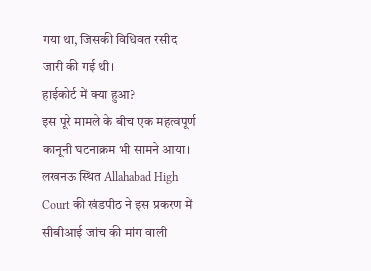गया था, जिसकी विधिवत रसीद जारी की गई थी।
हाईकोर्ट में क्या हुआ?
इस पूरे मामले के बीच एक महत्वपूर्ण कानूनी घटनाक्रम भी सामने आया। लखनऊ स्थित Allahabad High Court की खंडपीठ ने इस प्रकरण में सीबीआई जांच की मांग वाली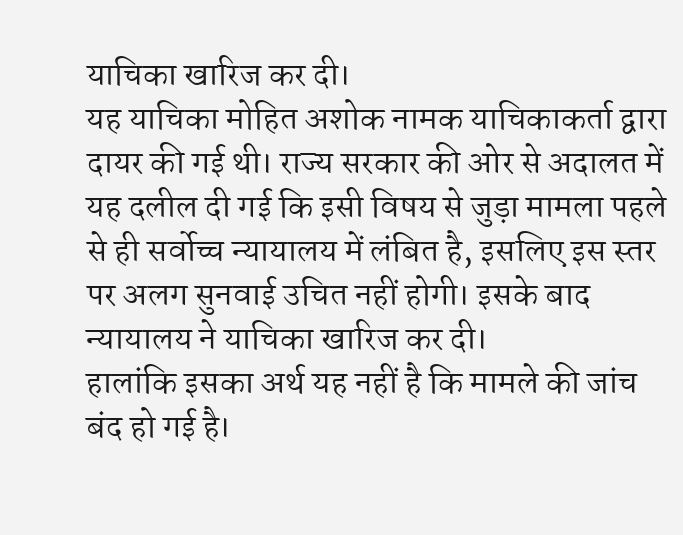याचिका खारिज कर दी।
यह याचिका मोहित अशोक नामक याचिकाकर्ता द्वारा दायर की गई थी। राज्य सरकार की ओर से अदालत में यह दलील दी गई कि इसी विषय से जुड़ा मामला पहले से ही सर्वोच्च न्यायालय में लंबित है, इसलिए इस स्तर पर अलग सुनवाई उचित नहीं होगी। इसके बाद न्यायालय ने याचिका खारिज कर दी।
हालांकि इसका अर्थ यह नहीं है कि मामले की जांच बंद हो गई है।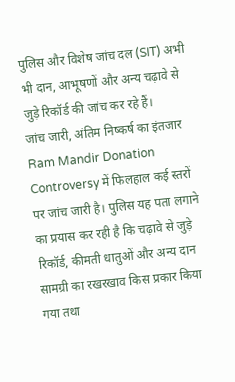पुलिस और विशेष जांच दल (SIT) अभी भी दान, आभूषणों और अन्य चढ़ावे से जुड़े रिकॉर्ड की जांच कर रहे हैं।
जांच जारी, अंतिम निष्कर्ष का इंतजार
Ram Mandir Donation Controversy में फिलहाल कई स्तरों पर जांच जारी है। पुलिस यह पता लगाने का प्रयास कर रही है कि चढ़ावे से जुड़े रिकॉर्ड, कीमती धातुओं और अन्य दान सामग्री का रखरखाव किस प्रकार किया गया तथा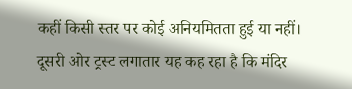कहीं किसी स्तर पर कोई अनियमितता हुई या नहीं।
दूसरी ओर ट्रस्ट लगातार यह कह रहा है कि मंदिर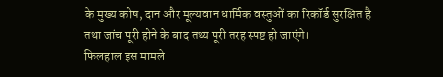के मुख्य कोष, दान और मूल्यवान धार्मिक वस्तुओं का रिकॉर्ड सुरक्षित है तथा जांच पूरी होने के बाद तथ्य पूरी तरह स्पष्ट हो जाएंगे।
फिलहाल इस मामले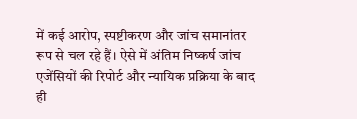में कई आरोप, स्पष्टीकरण और जांच समानांतर रूप से चल रहे हैं। ऐसे में अंतिम निष्कर्ष जांच एजेंसियों की रिपोर्ट और न्यायिक प्रक्रिया के बाद ही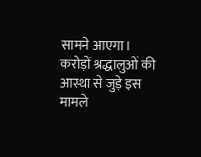सामने आएगा। करोड़ों श्रद्धालुओं की आस्था से जुड़े इस मामले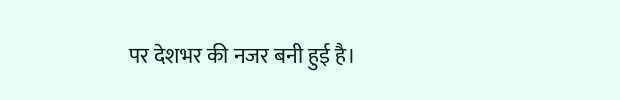पर देशभर की नजर बनी हुई है।